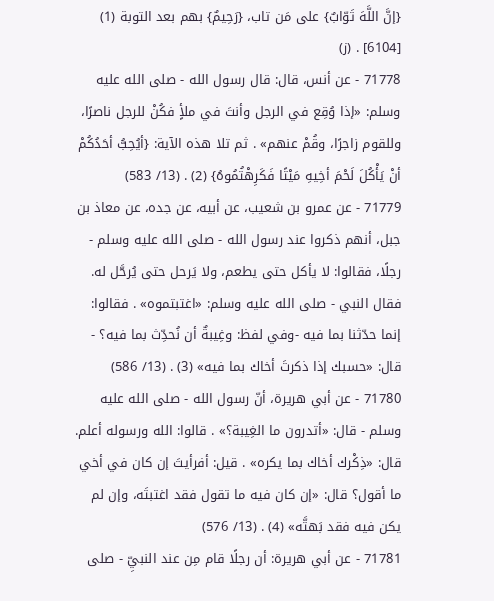{إنَّ اللَّهَ تَوّابٌ} على مَن تاب، {رَحِيمٌ} بهم بعد التوبة (1) [6104] . (ز)
71778 - عن أنس، قال: قال رسول الله - صلى الله عليه وسلم: «إذا وُقِع في الرجل وأنتَ في ملأٍ فكُنْ للرجل ناصرًا، وللقوم زاجرًا، وقُمْ عنهم» . ثم تلا هذه الآية: {أيُحِبُّ أحَدُكُمْ أنْ يَأْكُلَ لَحْمَ أخِيهِ مَيْتًا فَكَرِهْتُمُوهُ} (2) . (13/ 583)
71779 - عن عمرو بن شعيب، عن أبيه، عن جده، عن معاذ بن جبل، أنهم ذكروا عند رسول الله - صلى الله عليه وسلم - رجلًا، فقالوا: لا يأكل حتى يطعم، ولا يَرحل حتى يُرحَّل له. فقال النبي - صلى الله عليه وسلم: «اغتبتموه» . فقالوا: إنما حدّثنا بما فيه -وفي لفظ: وغِيبةٌ أن نُحدِّث بما فيه؟ - قال: «حسبك إذا ذكرتَ أخاك بما فيه» (3) . (13/ 586)
71780 - عن أبي هريرة، أنّ رسول الله - صلى الله عليه وسلم - قال: «أتدرون ما الغِيبة؟» . قالوا: الله ورسوله أعلم. قال: «ذِكْرك أخاك بما يكره» . قيل: أفرأيتَ إن كان في أخي ما أقول؟ قال: «إن كان فيه ما تقول فقد اغتبتَه، وإن لم يكن فيه فقد بَهتَّه» (4) . (13/ 576)
71781 - عن أبي هريرة: أن رجلًا قام مِن عند النبيِّ - صلى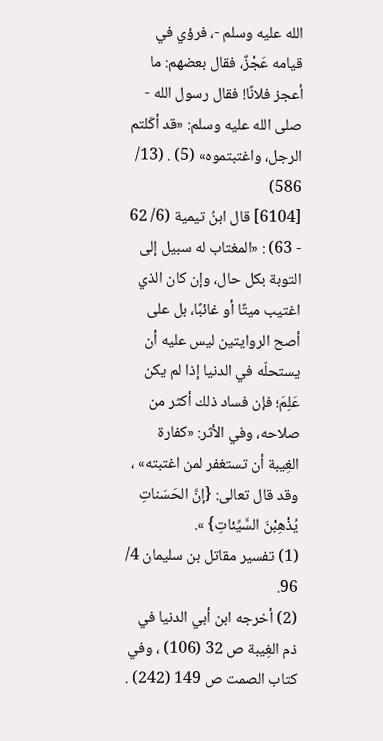الله عليه وسلم -، فرؤي في قيامه عَجْزٌ، فقال بعضهم: ما أعجز فلانًا! فقال رسول الله - صلى الله عليه وسلم: «قد أكَلتم الرجل، واغتبتموه» (5) . (13/ 586)
[6104] قال ابنُ تيمية (6/ 62 - 63) : «المغتاب له سبيل إلى التوبة بكل حال، وإن كان الذي اغتيب ميتًا أو غائبًا، بل على أصح الروايتين ليس عليه أن يستحلّه في الدنيا إذا لم يكن عَلِمَ؛ فإن فساد ذلك أكثر من صلاحه، وفي الأثر: «كفارة الغِيبة أن تستغفر لمن اغتبته» ، وقد قال تعالى: {إنَّ الحَسَناتِ يُذْهِبْنَ السَّيِّئاتِ} ».
(1) تفسير مقاتل بن سليمان 4/ 96.
(2) أخرجه ابن أبي الدنيا في ذم الغِيبة ص 32 (106) ، وفي كتاب الصمت ص 149 (242) .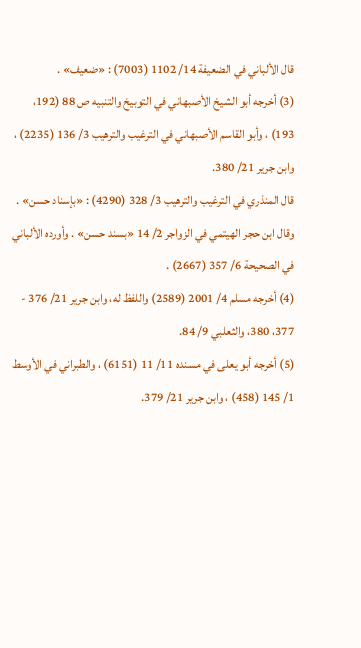قال الألباني في الضعيفة 14/ 1102 (7003) : «ضعيف» .
(3) أخرجه أبو الشيخ الأصبهاني في التوبيخ والتنبيه ص 88 (192، 193) ، وأبو القاسم الأصبهاني في الترغيب والترهيب 3/ 136 (2235) ، وابن جرير 21/ 380.
قال المنذري في الترغيب والترهيب 3/ 328 (4290) : «بإسناد حسن» . وقال ابن حجر الهيتمي في الزواجر 2/ 14 «بسند حسن» . وأورده الألباني في الصحيحة 6/ 357 (2667) .
(4) أخرجه مسلم 4/ 2001 (2589) واللفظ له، وابن جرير 21/ 376 - 377، 380، والثعلبي 9/ 84.
(5) أخرجه أبو يعلى في مسنده 11/ 11 (6151) ، والطبراني في الأوسط 1/ 145 (458) ، وابن جرير 21/ 379.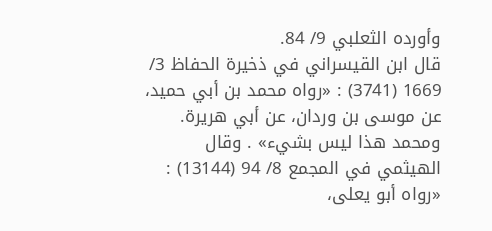وأورده الثعلبي 9/ 84.
قال ابن القيسراني في ذخيرة الحفاظ 3/ 1669 (3741) : «رواه محمد بن أبي حميد، عن موسى بن وردان، عن أبي هريرة. ومحمد هذا ليس بشيء» . وقال الهيثمي في المجمع 8/ 94 (13144) : «رواه أبو يعلى،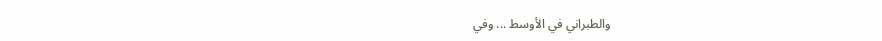والطبراني في الأوسط ... وفي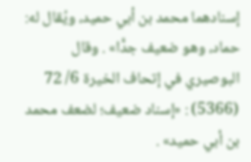إسنادهما محمد بن أبي حميد، ويُقال له: حماد، وهو ضعيف جدًّا» . وقال البوصيري في إتحاف الخيرة 6/ 72 (5366) : «إسناد ضعيف؛ لضعف محمد بن أبي حميد» .